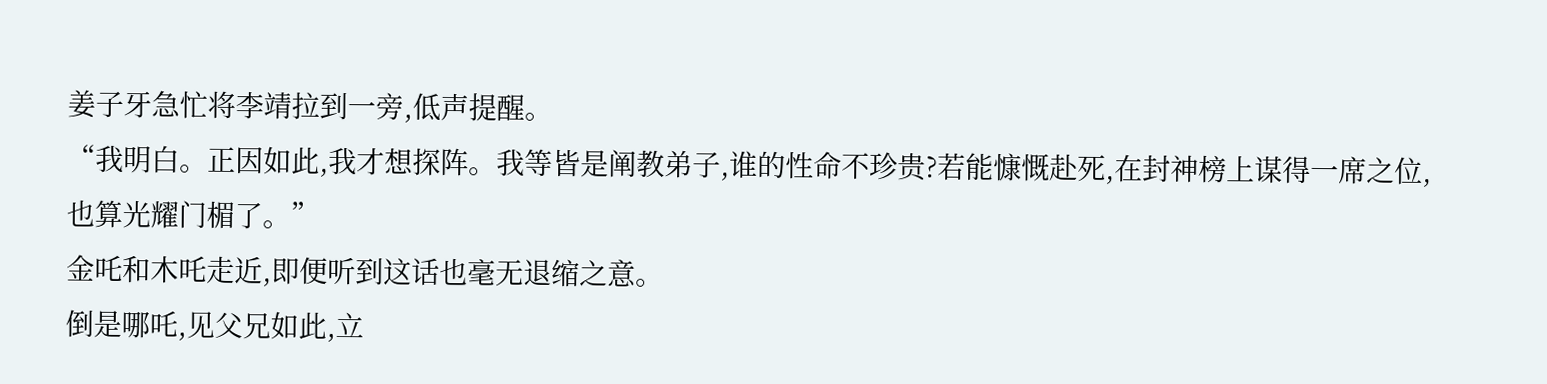姜子牙急忙将李靖拉到一旁,低声提醒。
“我明白。正因如此,我才想探阵。我等皆是阐教弟子,谁的性命不珍贵?若能慷慨赴死,在封神榜上谋得一席之位,也算光耀门楣了。”
金吒和木吒走近,即便听到这话也毫无退缩之意。
倒是哪吒,见父兄如此,立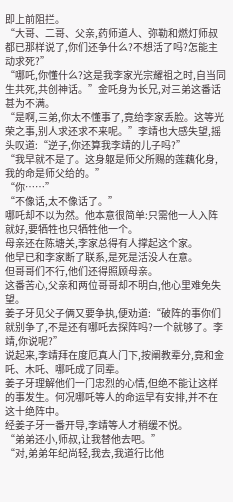即上前阻拦。
“大哥、二哥、父亲,药师道人、弥勒和燃灯师叔都已那样说了,你们还争什么?不想活了吗?怎能主动求死?”
“哪吒,你懂什么?这是我李家光宗耀祖之时,自当同生共死,共创神话。”金吒身为长兄,对三弟这番话甚为不满。
“是啊,三弟,你太不懂事了,竟给李家丢脸。这等光荣之事,别人求还求不来呢。”李靖也大感失望,摇头叹道:“逆子,你还算我李靖的儿子吗?”
“我早就不是了。这身躯是师父所赐的莲藕化身,我的命是师父给的。”
“你……”
“不像话,太不像话了。”
哪吒却不以为然。他本意很简单:只需他一人入阵就好,要牺牲也只牺牲他一个。
母亲还在陈塘关,李家总得有人撑起这个家。
他早已和李家断了联系,是死是活没人在意。
但哥哥们不行,他们还得照顾母亲。
这番苦心,父亲和两位哥哥却不明白,他心里难免失望。
姜子牙见父子俩又要争执,便劝道:“破阵的事你们就别争了,不是还有哪吒去探阵吗?一个就够了。李靖,你说呢?”
说起来,李靖拜在度厄真人门下,按阐教辈分,竟和金吒、木吒、哪吒成了同辈。
姜子牙理解他们一门忠烈的心情,但绝不能让这样的事发生。何况哪吒等人的命运早有安排,并不在这十绝阵中。
经姜子牙一番开导,李靖等人才稍缓不悦。
“弟弟还小,师叔,让我替他去吧。”
“对,弟弟年纪尚轻,我去,我道行比他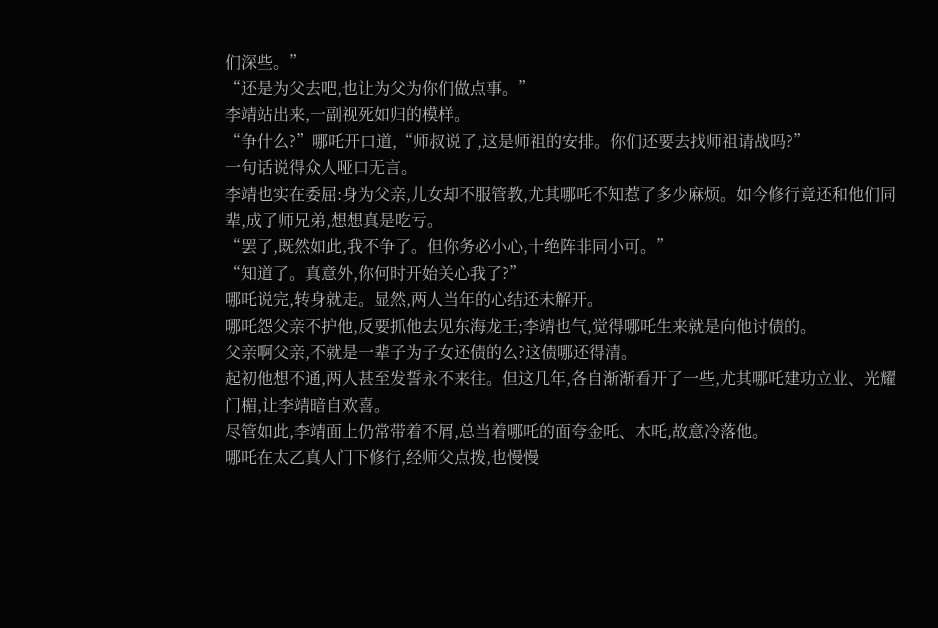们深些。”
“还是为父去吧,也让为父为你们做点事。”
李靖站出来,一副视死如归的模样。
“争什么?”哪吒开口道,“师叔说了,这是师祖的安排。你们还要去找师祖请战吗?”
一句话说得众人哑口无言。
李靖也实在委屈:身为父亲,儿女却不服管教,尤其哪吒不知惹了多少麻烦。如今修行竟还和他们同辈,成了师兄弟,想想真是吃亏。
“罢了,既然如此,我不争了。但你务必小心,十绝阵非同小可。”
“知道了。真意外,你何时开始关心我了?”
哪吒说完,转身就走。显然,两人当年的心结还未解开。
哪吒怨父亲不护他,反要抓他去见东海龙王;李靖也气,觉得哪吒生来就是向他讨债的。
父亲啊父亲,不就是一辈子为子女还债的么?这债哪还得清。
起初他想不通,两人甚至发誓永不来往。但这几年,各自渐渐看开了一些,尤其哪吒建功立业、光耀门楣,让李靖暗自欢喜。
尽管如此,李靖面上仍常带着不屑,总当着哪吒的面夸金吒、木吒,故意冷落他。
哪吒在太乙真人门下修行,经师父点拨,也慢慢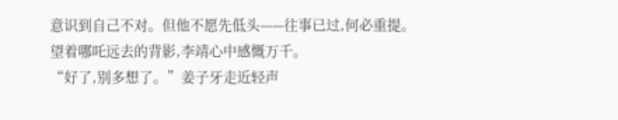意识到自己不对。但他不愿先低头——往事已过,何必重提。
望着哪吒远去的背影,李靖心中感慨万千。
“好了,别多想了。”姜子牙走近轻声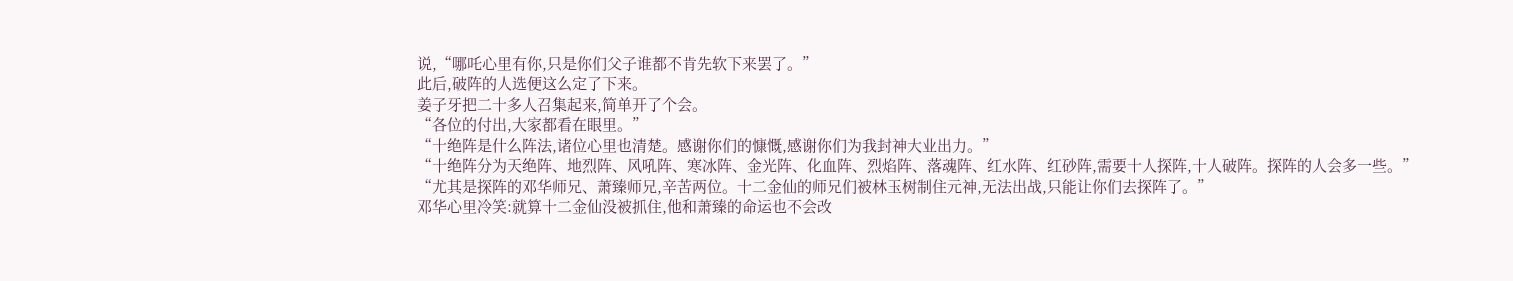说,“哪吒心里有你,只是你们父子谁都不肯先软下来罢了。”
此后,破阵的人选便这么定了下来。
姜子牙把二十多人召集起来,简单开了个会。
“各位的付出,大家都看在眼里。”
“十绝阵是什么阵法,诸位心里也清楚。感谢你们的慷慨,感谢你们为我封神大业出力。”
“十绝阵分为天绝阵、地烈阵、风吼阵、寒冰阵、金光阵、化血阵、烈焰阵、落魂阵、红水阵、红砂阵,需要十人探阵,十人破阵。探阵的人会多一些。”
“尤其是探阵的邓华师兄、萧臻师兄,辛苦两位。十二金仙的师兄们被林玉树制住元神,无法出战,只能让你们去探阵了。”
邓华心里冷笑:就算十二金仙没被抓住,他和萧臻的命运也不会改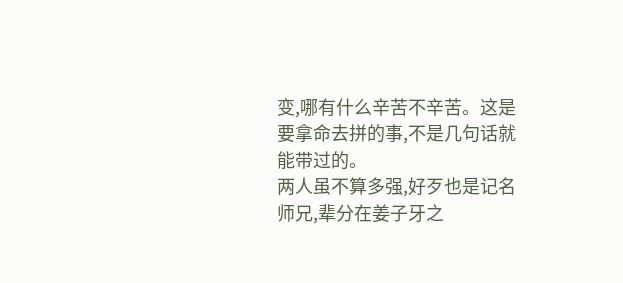变,哪有什么辛苦不辛苦。这是要拿命去拼的事,不是几句话就能带过的。
两人虽不算多强,好歹也是记名师兄,辈分在姜子牙之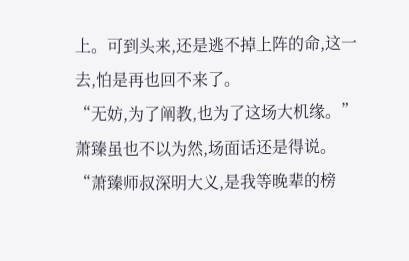上。可到头来,还是逃不掉上阵的命,这一去,怕是再也回不来了。
“无妨,为了阐教,也为了这场大机缘。”萧臻虽也不以为然,场面话还是得说。
“萧臻师叔深明大义,是我等晚辈的榜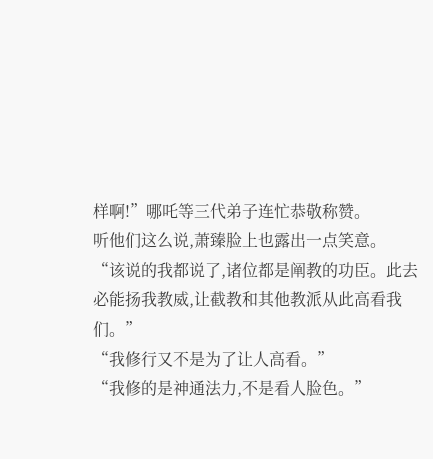样啊!”哪吒等三代弟子连忙恭敬称赞。
听他们这么说,萧臻脸上也露出一点笑意。
“该说的我都说了,诸位都是阐教的功臣。此去必能扬我教威,让截教和其他教派从此高看我们。”
“我修行又不是为了让人高看。”
“我修的是神通法力,不是看人脸色。”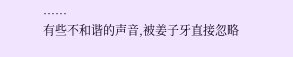……
有些不和谐的声音,被姜子牙直接忽略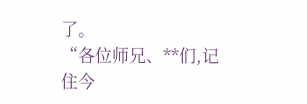了。
“各位师兄、**们,记住今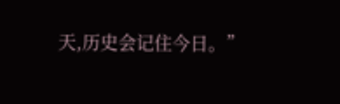天,历史会记住今日。”